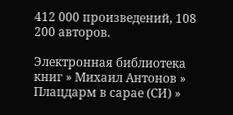412 000 произведений, 108 200 авторов.

Электронная библиотека книг » Михаил Антонов » Плацдарм в сарае (СИ) »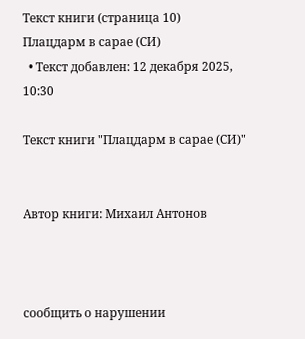Текст книги (страница 10)
Плацдарм в сарае (СИ)
  • Текст добавлен: 12 декабря 2025, 10:30

Текст книги "Плацдарм в сарае (СИ)"


Автор книги: Михаил Антонов



сообщить о нарушении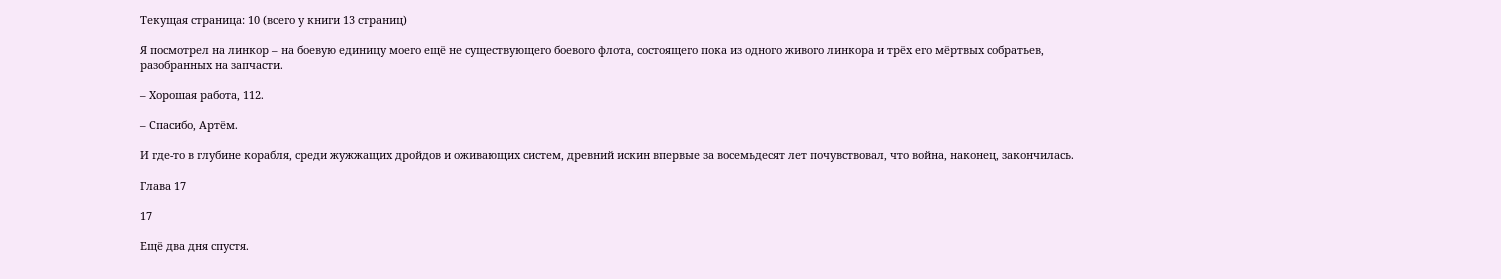Текущая страница: 10 (всего у книги 13 страниц)

Я посмотрел на линкор – на боевую единицу моего ещё не существующего боевого флота, состоящего пока из одного живого линкора и трёх его мёртвых собратьев, разобранных на запчасти.

– Хорошая работа, 112.

– Спасибо, Артём.

И где-то в глубине корабля, среди жужжащих дройдов и оживающих систем, древний искин впервые за восемьдесят лет почувствовал, что война, наконец, закончилась.

Глава 17

17

Ещё два дня спустя.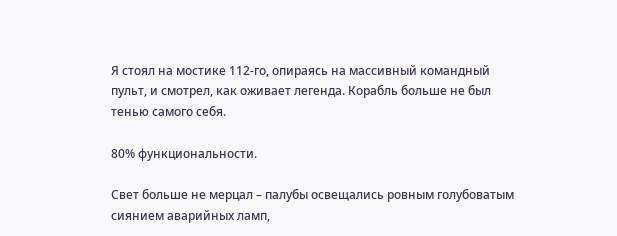Я стоял на мостике 112-го, опираясь на массивный командный пульт, и смотрел, как оживает легенда. Корабль больше не был тенью самого себя.

80% функциональности.

Свет больше не мерцал – палубы освещались ровным голубоватым сиянием аварийных ламп,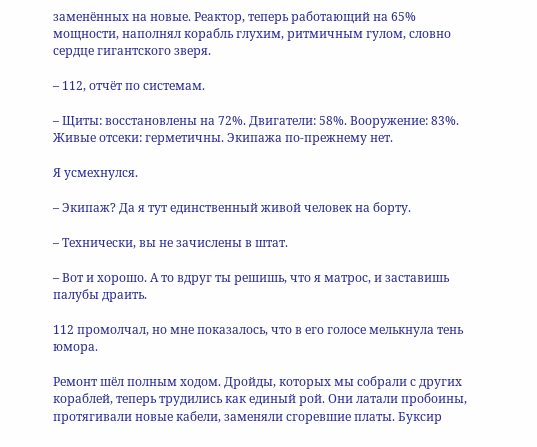заменённых на новые. Реактор, теперь работающий на 65% мощности, наполнял корабль глухим, ритмичным гулом, словно сердце гигантского зверя.

– 112, отчёт по системам.

– Щиты: восстановлены на 72%. Двигатели: 58%. Вооружение: 83%. Живые отсеки: герметичны. Экипажа по-прежнему нет.

Я усмехнулся.

– Экипаж? Да я тут единственный живой человек на борту.

– Технически, вы не зачислены в штат.

– Вот и хорошо. А то вдруг ты решишь, что я матрос, и заставишь палубы драить.

112 промолчал, но мне показалось, что в его голосе мелькнула тень юмора.

Ремонт шёл полным ходом. Дройды, которых мы собрали с других кораблей, теперь трудились как единый рой. Они латали пробоины, протягивали новые кабели, заменяли сгоревшие платы. Буксир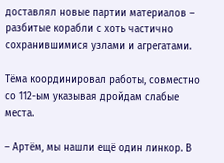доставлял новые партии материалов – разбитые корабли с хоть частично сохранившимися узлами и агрегатами.

Тёма координировал работы, совместно со 112-ым указывая дройдам слабые места.

– Артём, мы нашли ещё один линкор. В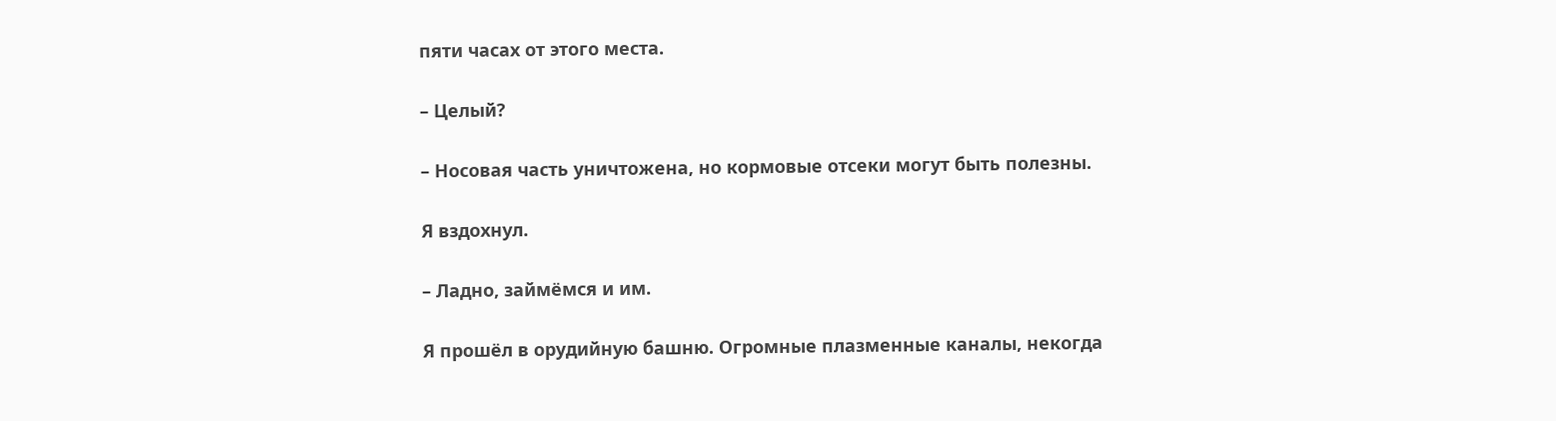пяти часах от этого места.

– Целый?

– Носовая часть уничтожена, но кормовые отсеки могут быть полезны.

Я вздохнул.

– Ладно, займёмся и им.

Я прошёл в орудийную башню. Огромные плазменные каналы, некогда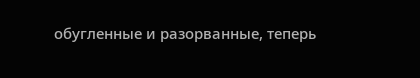обугленные и разорванные, теперь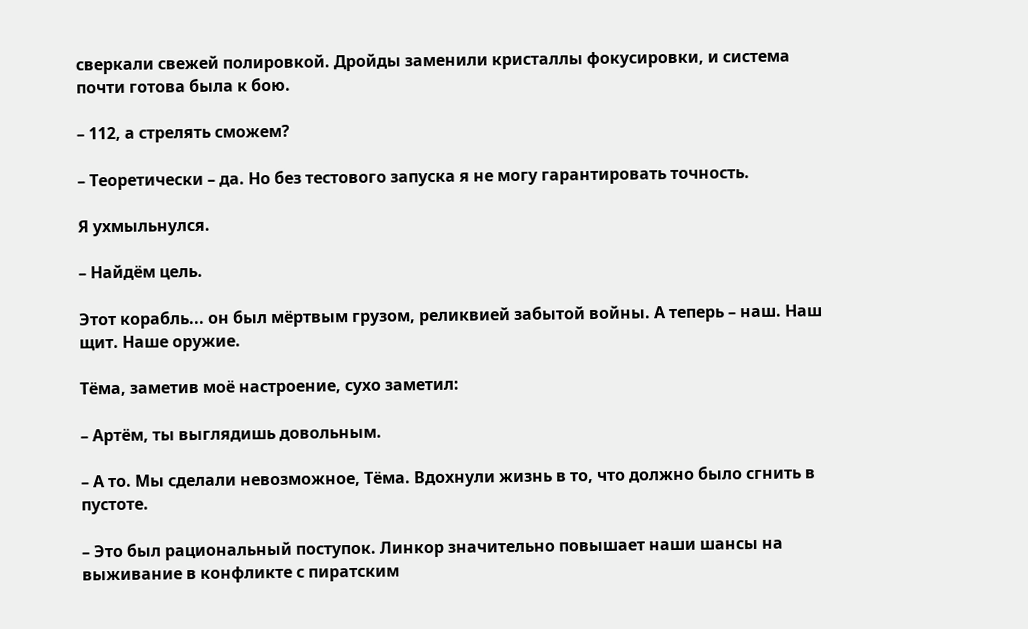сверкали свежей полировкой. Дройды заменили кристаллы фокусировки, и система почти готова была к бою.

– 112, а стрелять сможем?

– Теоретически – да. Но без тестового запуска я не могу гарантировать точность.

Я ухмыльнулся.

– Найдём цель.

Этот корабль... он был мёртвым грузом, реликвией забытой войны. А теперь – наш. Наш щит. Наше оружие.

Тёма, заметив моё настроение, сухо заметил:

– Артём, ты выглядишь довольным.

– А то. Мы сделали невозможное, Тёма. Вдохнули жизнь в то, что должно было сгнить в пустоте.

– Это был рациональный поступок. Линкор значительно повышает наши шансы на выживание в конфликте с пиратским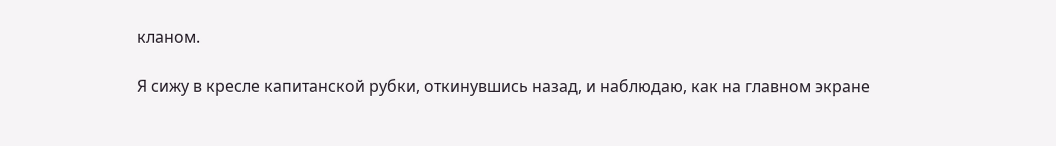кланом.

Я сижу в кресле капитанской рубки, откинувшись назад, и наблюдаю, как на главном экране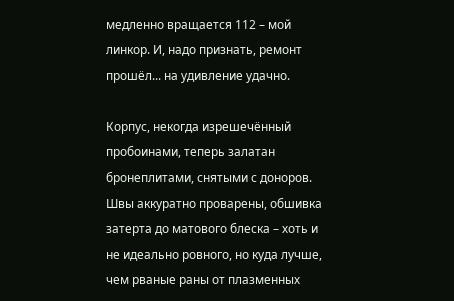медленно вращается 112 – мой линкор. И, надо признать, ремонт прошёл... на удивление удачно.

Корпус, некогда изрешечённый пробоинами, теперь залатан бронеплитами, снятыми с доноров. Швы аккуратно проварены, обшивка затерта до матового блеска – хоть и не идеально ровного, но куда лучше, чем рваные раны от плазменных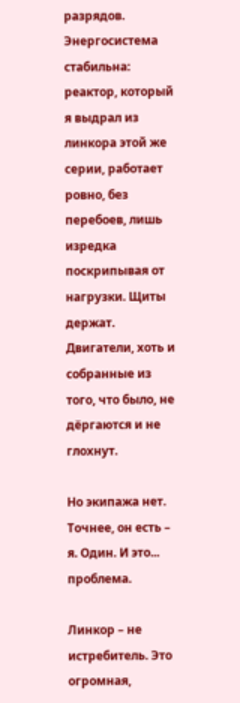разрядов. Энергосистема стабильна: реактор, который я выдрал из линкора этой же серии, работает ровно, без перебоев, лишь изредка поскрипывая от нагрузки. Щиты держат. Двигатели, хоть и собранные из того, что было, не дёргаются и не глохнут.

Но экипажа нет. Точнее, он есть – я. Один. И это... проблема.

Линкор – не истребитель. Это огромная,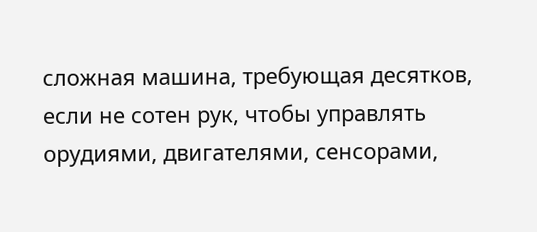сложная машина, требующая десятков, если не сотен рук, чтобы управлять орудиями, двигателями, сенсорами,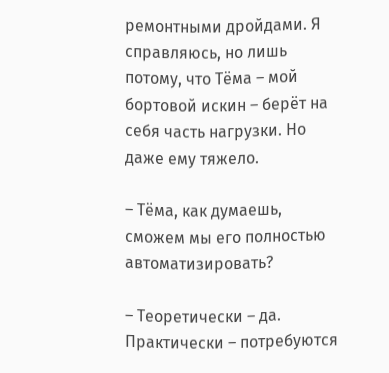ремонтными дройдами. Я справляюсь, но лишь потому, что Тёма – мой бортовой искин – берёт на себя часть нагрузки. Но даже ему тяжело.

– Тёма, как думаешь, сможем мы его полностью автоматизировать?

– Теоретически – да. Практически – потребуются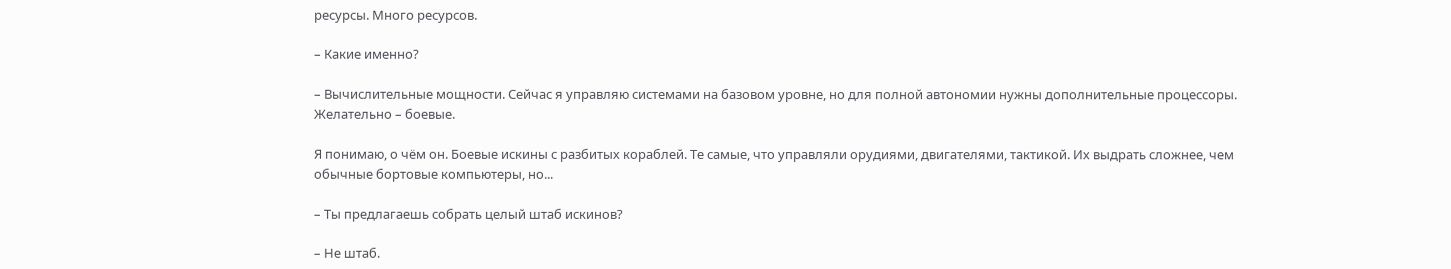ресурсы. Много ресурсов.

– Какие именно?

– Вычислительные мощности. Сейчас я управляю системами на базовом уровне, но для полной автономии нужны дополнительные процессоры. Желательно – боевые.

Я понимаю, о чём он. Боевые искины с разбитых кораблей. Те самые, что управляли орудиями, двигателями, тактикой. Их выдрать сложнее, чем обычные бортовые компьютеры, но...

– Ты предлагаешь собрать целый штаб искинов?

– Не штаб.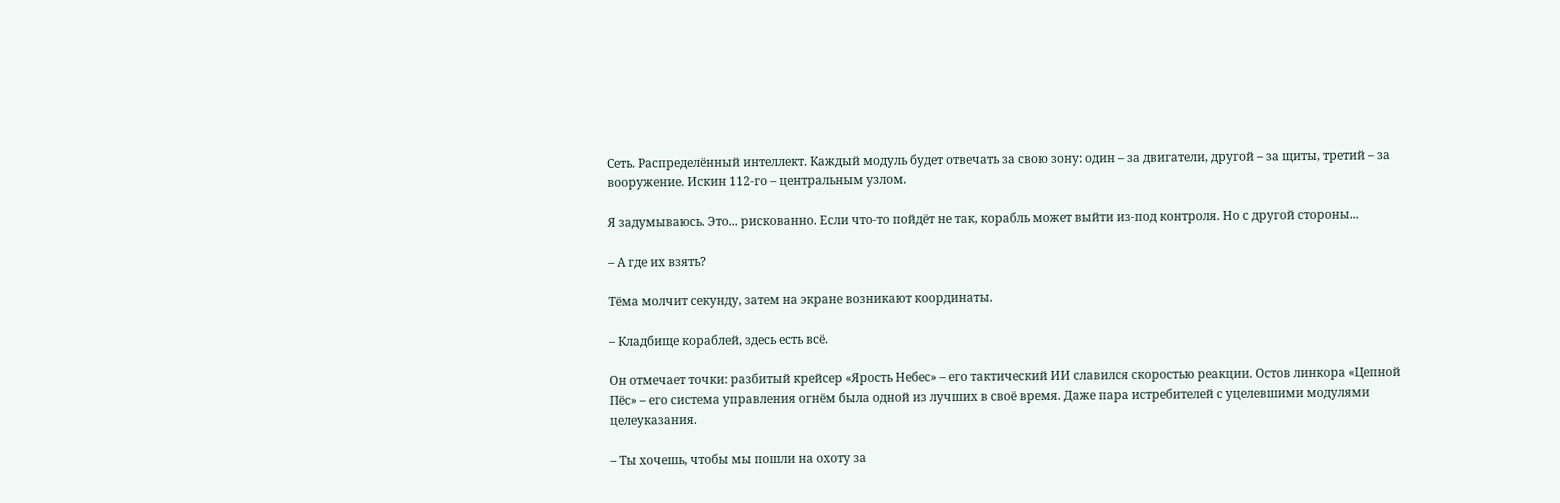Сеть. Распределённый интеллект. Каждый модуль будет отвечать за свою зону: один – за двигатели, другой – за щиты, третий – за вооружение. Искин 112-го – центральным узлом.

Я задумываюсь. Это... рискованно. Если что-то пойдёт не так, корабль может выйти из-под контроля. Но с другой стороны...

– А где их взять?

Тёма молчит секунду, затем на экране возникают координаты.

– Кладбище кораблей, здесь есть всё.

Он отмечает точки: разбитый крейсер «Ярость Небес» – его тактический ИИ славился скоростью реакции. Остов линкора «Цепной Пёс» – его система управления огнём была одной из лучших в своё время. Даже пара истребителей с уцелевшими модулями целеуказания.

– Ты хочешь, чтобы мы пошли на охоту за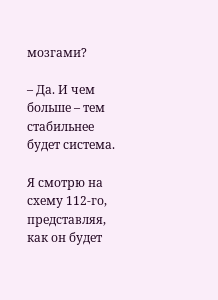мозгами?

– Да. И чем больше – тем стабильнее будет система.

Я смотрю на схему 112-го, представляя, как он будет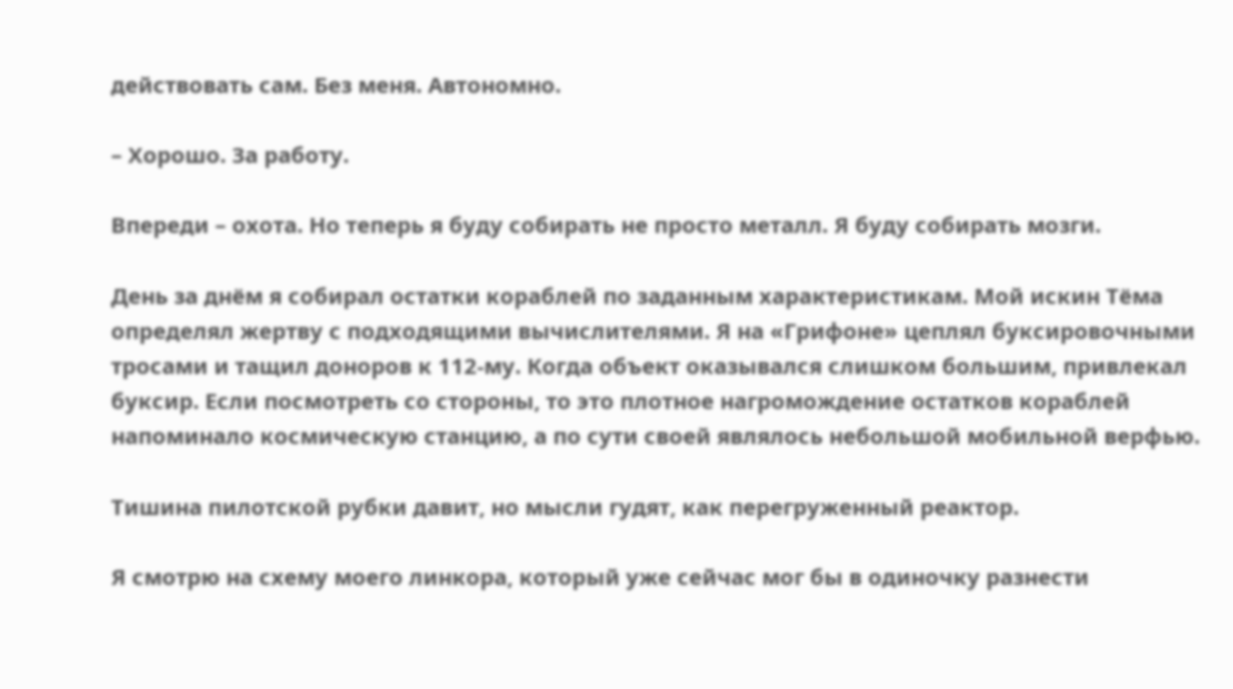действовать сам. Без меня. Автономно.

– Хорошо. За работу.

Впереди – охота. Но теперь я буду собирать не просто металл. Я буду собирать мозги.

День за днём я собирал остатки кораблей по заданным характеристикам. Мой искин Тёма определял жертву с подходящими вычислителями. Я на «Грифоне» цеплял буксировочными тросами и тащил доноров к 112-му. Когда объект оказывался слишком большим, привлекал буксир. Если посмотреть со стороны, то это плотное нагромождение остатков кораблей напоминало космическую станцию, а по сути своей являлось небольшой мобильной верфью.

Тишина пилотской рубки давит, но мысли гудят, как перегруженный реактор.

Я смотрю на схему моего линкора, который уже сейчас мог бы в одиночку разнести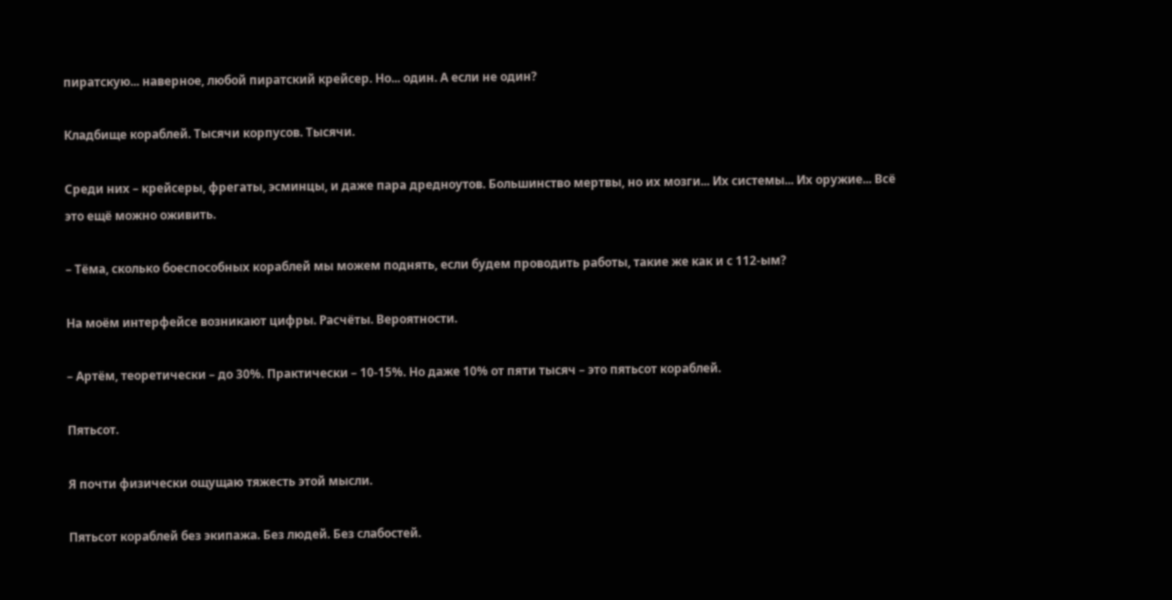пиратскую... наверное, любой пиратский крейсер. Но... один. А если не один?

Кладбище кораблей. Тысячи корпусов. Тысячи.

Среди них – крейсеры, фрегаты, эсминцы, и даже пара дредноутов. Большинство мертвы, но их мозги... Их системы... Их оружие... Всё это ещё можно оживить.

– Тёма, сколько боеспособных кораблей мы можем поднять, если будем проводить работы, такие же как и с 112-ым?

На моём интерфейсе возникают цифры. Расчёты. Вероятности.

– Артём, теоретически – до 30%. Практически – 10-15%. Но даже 10% от пяти тысяч – это пятьсот кораблей.

Пятьсот.

Я почти физически ощущаю тяжесть этой мысли.

Пятьсот кораблей без экипажа. Без людей. Без слабостей.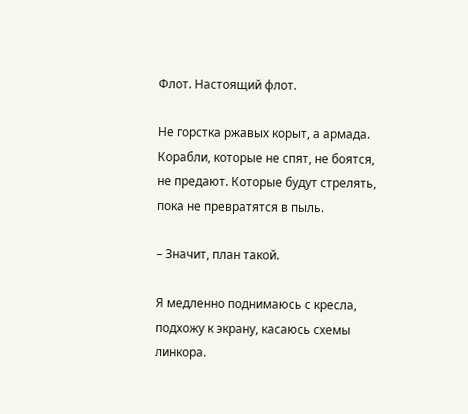Флот. Настоящий флот.

Не горстка ржавых корыт, а армада. Корабли, которые не спят, не боятся, не предают. Которые будут стрелять, пока не превратятся в пыль.

– Значит, план такой.

Я медленно поднимаюсь с кресла, подхожу к экрану, касаюсь схемы линкора.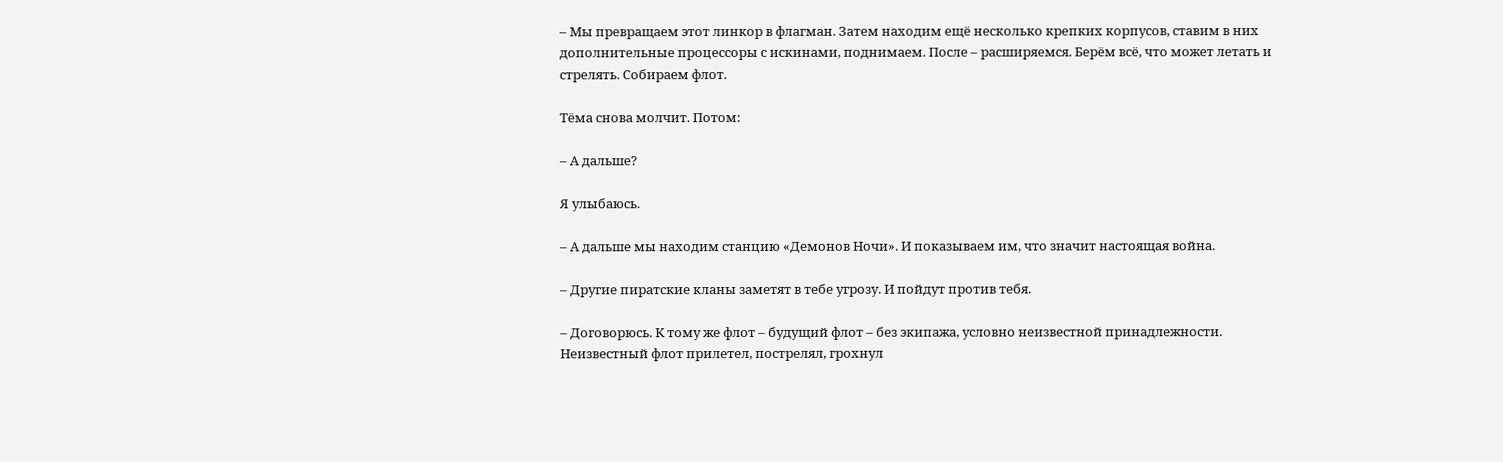– Мы превращаем этот линкор в флагман. Затем находим ещё несколько крепких корпусов, ставим в них дополнительные процессоры с искинами, поднимаем. После – расширяемся. Берём всё, что может летать и стрелять. Собираем флот.

Тёма снова молчит. Потом:

– А дальше?

Я улыбаюсь.

– А дальше мы находим станцию «Демонов Ночи». И показываем им, что значит настоящая война.

– Другие пиратские кланы заметят в тебе угрозу. И пойдут против тебя.

– Договорюсь. К тому же флот – будущий флот – без экипажа, условно неизвестной принадлежности. Неизвестный флот прилетел, пострелял, грохнул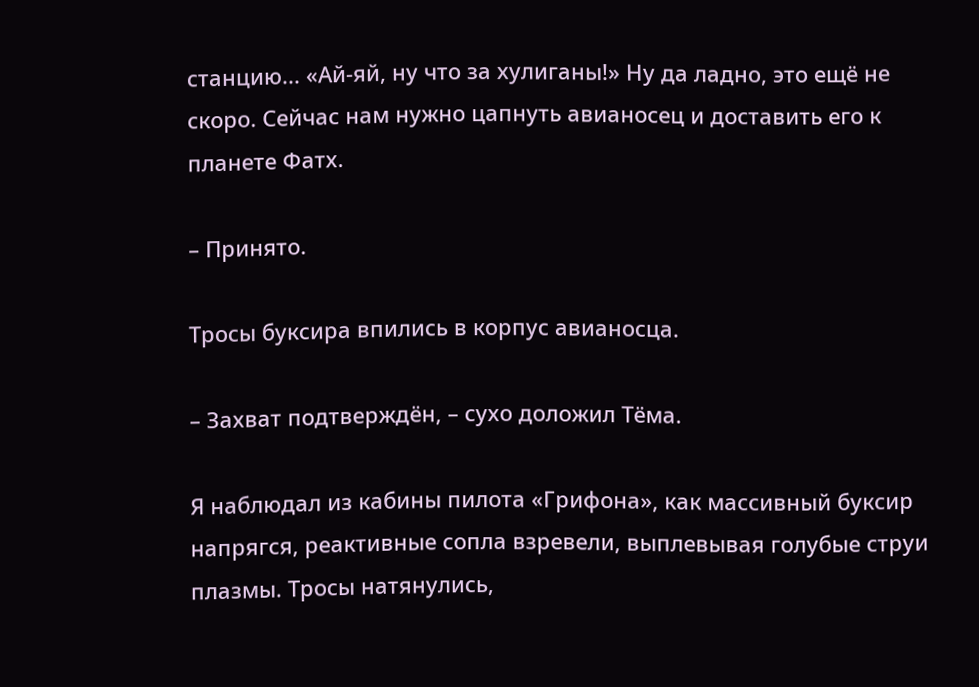станцию... «Ай-яй, ну что за хулиганы!» Ну да ладно, это ещё не скоро. Сейчас нам нужно цапнуть авианосец и доставить его к планете Фатх.

– Принято.

Тросы буксира впились в корпус авианосца.

– Захват подтверждён, – сухо доложил Тёма.

Я наблюдал из кабины пилота «Грифона», как массивный буксир напрягся, реактивные сопла взревели, выплевывая голубые струи плазмы. Тросы натянулись,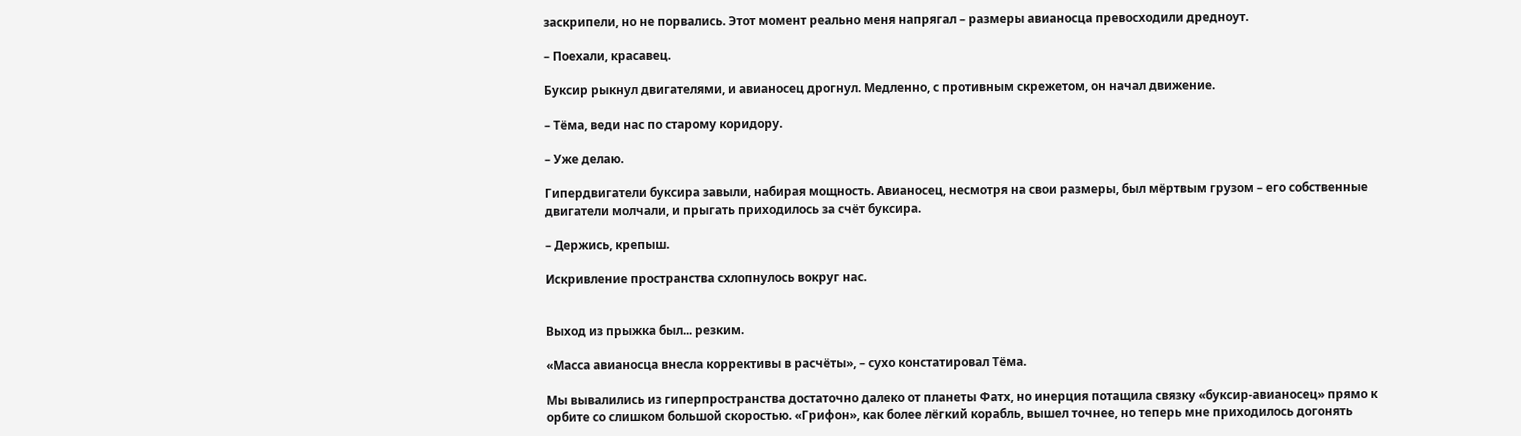заскрипели, но не порвались. Этот момент реально меня напрягал – размеры авианосца превосходили дредноут.

– Поехали, красавец.

Буксир рыкнул двигателями, и авианосец дрогнул. Медленно, с противным скрежетом, он начал движение.

– Тёма, веди нас по старому коридору.

– Уже делаю.

Гипердвигатели буксира завыли, набирая мощность. Авианосец, несмотря на свои размеры, был мёртвым грузом – его собственные двигатели молчали, и прыгать приходилось за счёт буксира.

– Держись, крепыш.

Искривление пространства схлопнулось вокруг нас.


Выход из прыжка был... резким.

«Масса авианосца внесла коррективы в расчёты», – сухо констатировал Тёма.

Мы вывалились из гиперпространства достаточно далеко от планеты Фатх, но инерция потащила связку «буксир-авианосец» прямо к орбите со слишком большой скоростью. «Грифон», как более лёгкий корабль, вышел точнее, но теперь мне приходилось догонять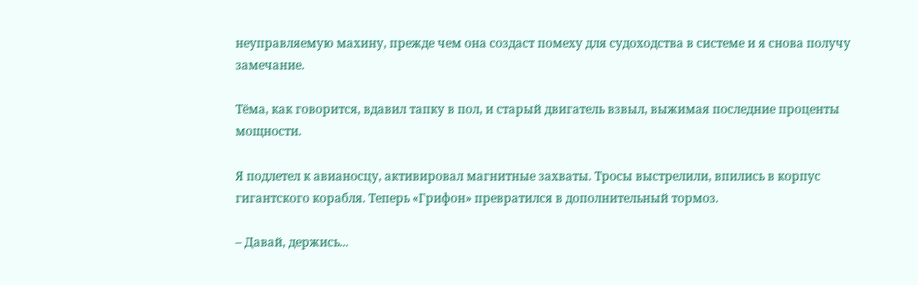неуправляемую махину, прежде чем она создаст помеху для судоходства в системе и я снова получу замечание.

Тёма, как говорится, вдавил тапку в пол, и старый двигатель взвыл, выжимая последние проценты мощности.

Я подлетел к авианосцу, активировал магнитные захваты. Тросы выстрелили, впились в корпус гигантского корабля. Теперь «Грифон» превратился в дополнительный тормоз.

– Давай, держись...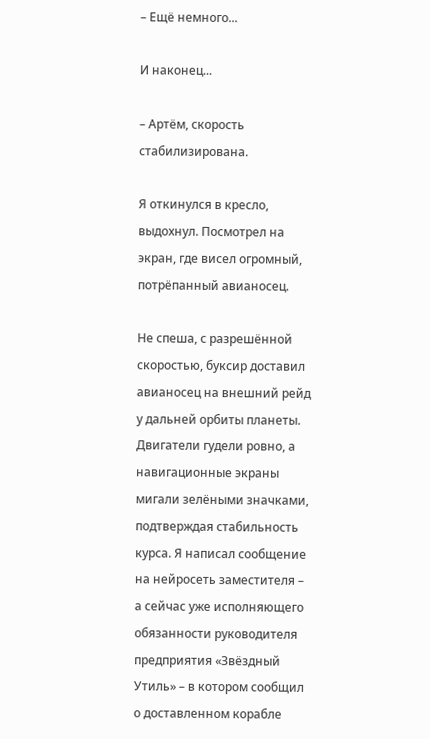– Ещё немного...

И наконец...

– Артём, скорость стабилизирована.

Я откинулся в кресло, выдохнул. Посмотрел на экран, где висел огромный, потрёпанный авианосец.

Не спеша, с разрешённой скоростью, буксир доставил авианосец на внешний рейд у дальней орбиты планеты. Двигатели гудели ровно, а навигационные экраны мигали зелёными значками, подтверждая стабильность курса. Я написал сообщение на нейросеть заместителя – а сейчас уже исполняющего обязанности руководителя предприятия «Звёздный Утиль» – в котором сообщил о доставленном корабле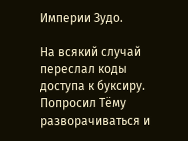Империи Зудо.

На всякий случай переслал коды доступа к буксиру. Попросил Тёму разворачиваться и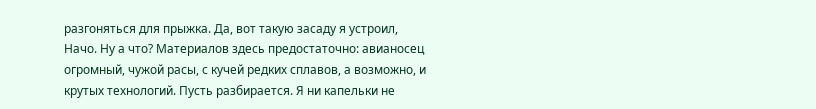разгоняться для прыжка. Да, вот такую засаду я устроил, Начо. Ну а что? Материалов здесь предостаточно: авианосец огромный, чужой расы, с кучей редких сплавов, а возможно, и крутых технологий. Пусть разбирается. Я ни капельки не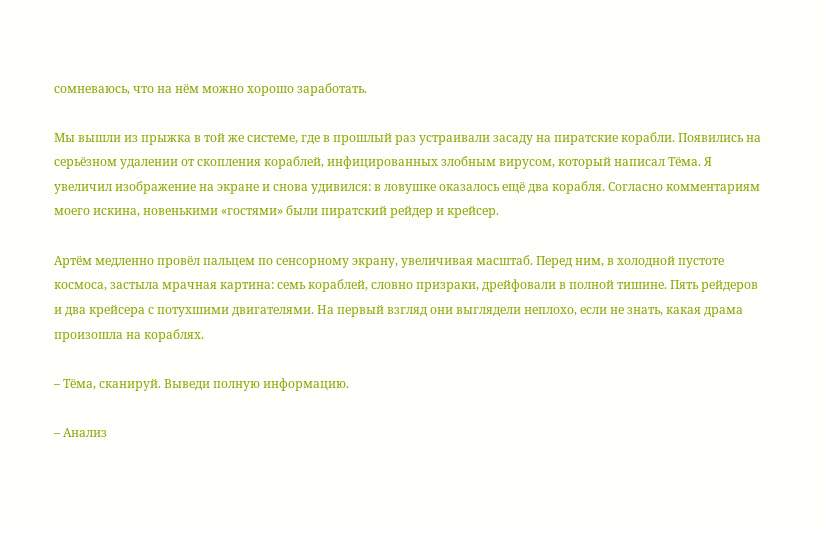сомневаюсь, что на нём можно хорошо заработать.

Мы вышли из прыжка в той же системе, где в прошлый раз устраивали засаду на пиратские корабли. Появились на серьёзном удалении от скопления кораблей, инфицированных злобным вирусом, который написал Тёма. Я увеличил изображение на экране и снова удивился: в ловушке оказалось ещё два корабля. Согласно комментариям моего искина, новенькими «гостями» были пиратский рейдер и крейсер.

Артём медленно провёл пальцем по сенсорному экрану, увеличивая масштаб. Перед ним, в холодной пустоте космоса, застыла мрачная картина: семь кораблей, словно призраки, дрейфовали в полной тишине. Пять рейдеров и два крейсера с потухшими двигателями. На первый взгляд они выглядели неплохо, если не знать, какая драма произошла на кораблях.

– Тёма, сканируй. Выведи полную информацию.

– Анализ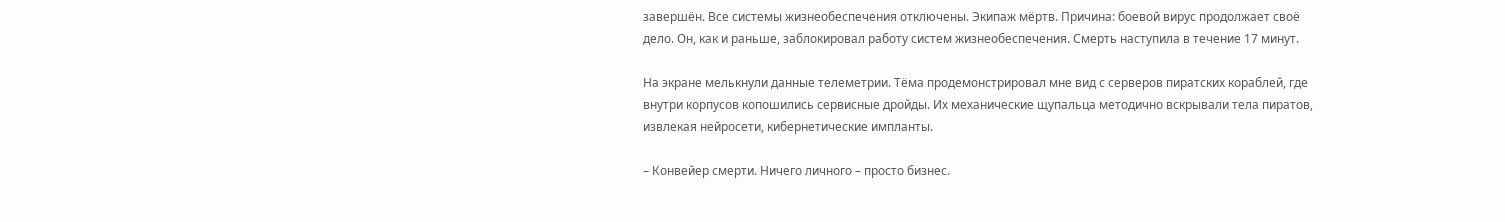завершён. Все системы жизнеобеспечения отключены. Экипаж мёртв. Причина: боевой вирус продолжает своё дело. Он, как и раньше, заблокировал работу систем жизнеобеспечения. Смерть наступила в течение 17 минут.

На экране мелькнули данные телеметрии. Тёма продемонстрировал мне вид с серверов пиратских кораблей, где внутри корпусов копошились сервисные дройды. Их механические щупальца методично вскрывали тела пиратов, извлекая нейросети, кибернетические импланты.

– Конвейер смерти. Ничего личного – просто бизнес.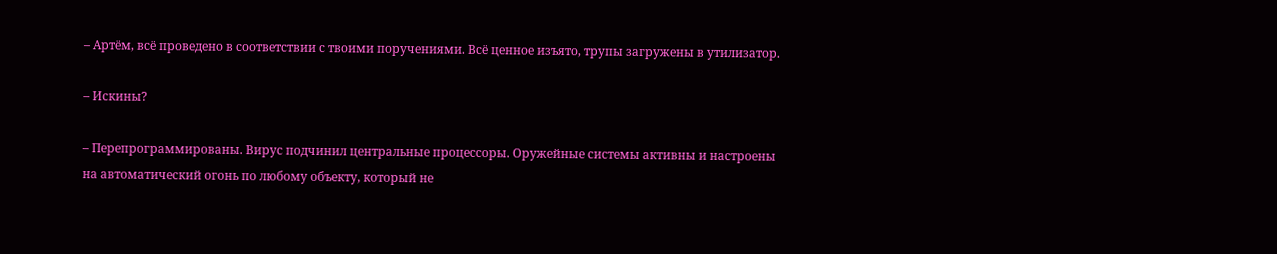– Артём, всё проведено в соответствии с твоими поручениями. Всё ценное изъято, трупы загружены в утилизатор.

– Искины?

– Перепрограммированы. Вирус подчинил центральные процессоры. Оружейные системы активны и настроены на автоматический огонь по любому объекту, который не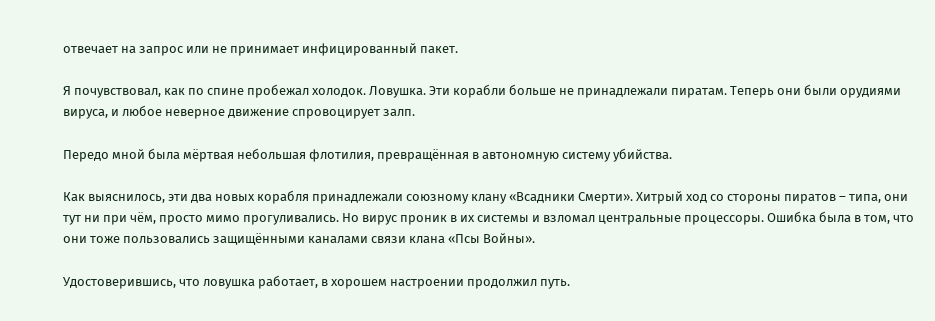отвечает на запрос или не принимает инфицированный пакет.

Я почувствовал, как по спине пробежал холодок. Ловушка. Эти корабли больше не принадлежали пиратам. Теперь они были орудиями вируса, и любое неверное движение спровоцирует залп.

Передо мной была мёртвая небольшая флотилия, превращённая в автономную систему убийства.

Как выяснилось, эти два новых корабля принадлежали союзному клану «Всадники Смерти». Хитрый ход со стороны пиратов – типа, они тут ни при чём, просто мимо прогуливались. Но вирус проник в их системы и взломал центральные процессоры. Ошибка была в том, что они тоже пользовались защищёнными каналами связи клана «Псы Войны».

Удостоверившись, что ловушка работает, в хорошем настроении продолжил путь.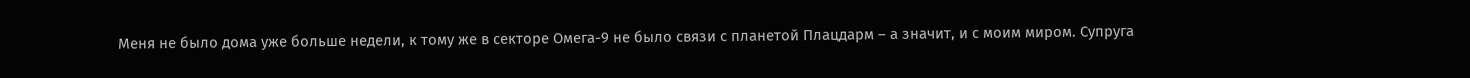Меня не было дома уже больше недели, к тому же в секторе Омега-9 не было связи с планетой Плацдарм – а значит, и с моим миром. Супруга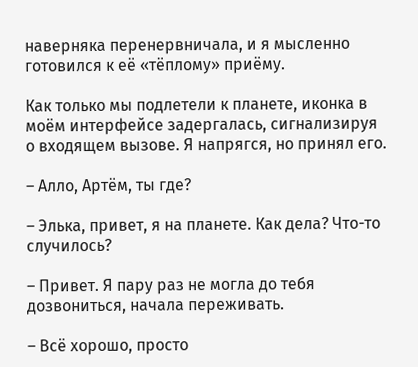наверняка перенервничала, и я мысленно готовился к её «тёплому» приёму.

Как только мы подлетели к планете, иконка в моём интерфейсе задергалась, сигнализируя о входящем вызове. Я напрягся, но принял его.

– Алло, Артём, ты где?

– Элька, привет, я на планете. Как дела? Что-то случилось?

– Привет. Я пару раз не могла до тебя дозвониться, начала переживать.

– Всё хорошо, просто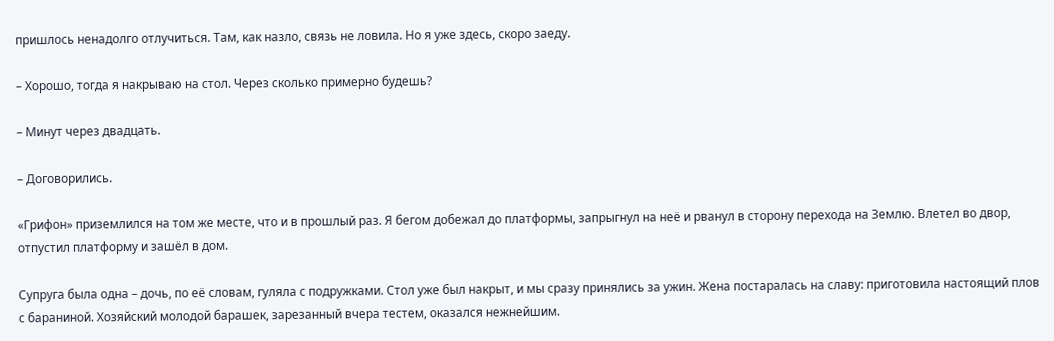пришлось ненадолго отлучиться. Там, как назло, связь не ловила. Но я уже здесь, скоро заеду.

– Хорошо, тогда я накрываю на стол. Через сколько примерно будешь?

– Минут через двадцать.

– Договорились.

«Грифон» приземлился на том же месте, что и в прошлый раз. Я бегом добежал до платформы, запрыгнул на неё и рванул в сторону перехода на Землю. Влетел во двор, отпустил платформу и зашёл в дом.

Супруга была одна – дочь, по её словам, гуляла с подружками. Стол уже был накрыт, и мы сразу принялись за ужин. Жена постаралась на славу: приготовила настоящий плов с бараниной. Хозяйский молодой барашек, зарезанный вчера тестем, оказался нежнейшим.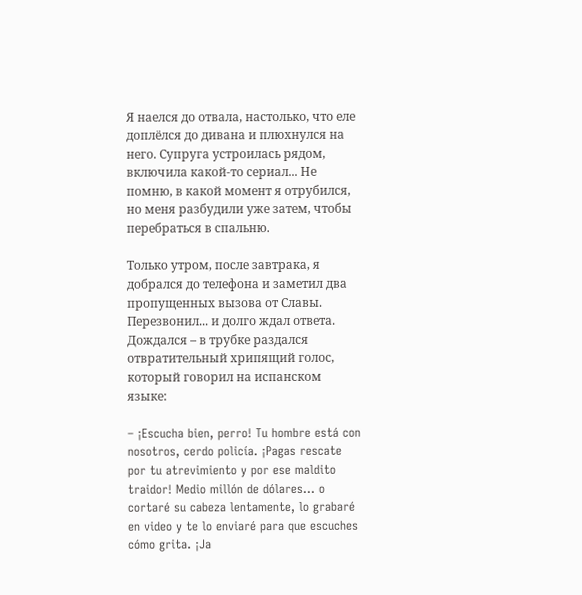Я наелся до отвала, настолько, что еле доплёлся до дивана и плюхнулся на него. Супруга устроилась рядом, включила какой-то сериал... Не помню, в какой момент я отрубился, но меня разбудили уже затем, чтобы перебраться в спальню.

Только утром, после завтрака, я добрался до телефона и заметил два пропущенных вызова от Славы. Перезвонил... и долго ждал ответа. Дождался – в трубке раздался отвратительный хрипящий голос, который говорил на испанском языке:

– ¡Escucha bien, perro! Tu hombre está con nosotros, cerdo policía. ¡Pagas rescate por tu atrevimiento y por ese maldito traidor! Medio millón de dólares... o cortaré su cabeza lentamente, lo grabaré en video y te lo enviaré para que escuches cómo grita. ¡Ja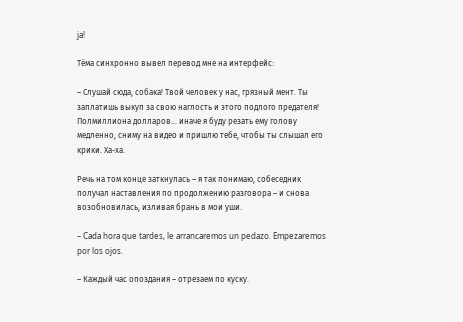ja!

Тёма синхронно вывел перевод мне на интерфейс:

– Слушай сюда, собака! Твой человек у нас, грязный мент. Ты заплатишь выкуп за свою наглость и этого подлого предателя! Полмиллиона долларов... иначе я буду резать ему голову медленно, сниму на видео и пришлю тебе, чтобы ты слышал его крики. Ха-ха.

Речь на том конце заткнулась – я так понимаю, собеседник получал наставления по продолжению разговора – и снова возобновилась, изливая брань в мои уши.

– Cada hora que tardes, le arrancaremos un pedazo. Empezaremos por los ojos.

– Каждый час опоздания – отрезаем по куску.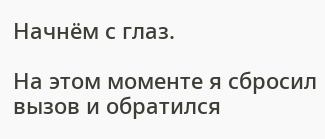Начнём с глаз.

На этом моменте я сбросил вызов и обратился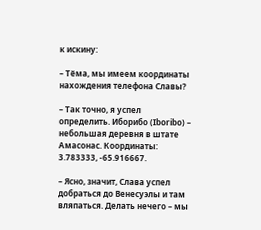к искину:

– Тёма, мы имеем координаты нахождения телефона Славы?

– Так точно, я успел определить. Иборибо (Iboribo) – небольшая деревня в штате Амасонас. Координаты: 3.783333, -65.916667.

– Ясно, значит, Слава успел добраться до Венесуэлы и там вляпаться. Делать нечего – мы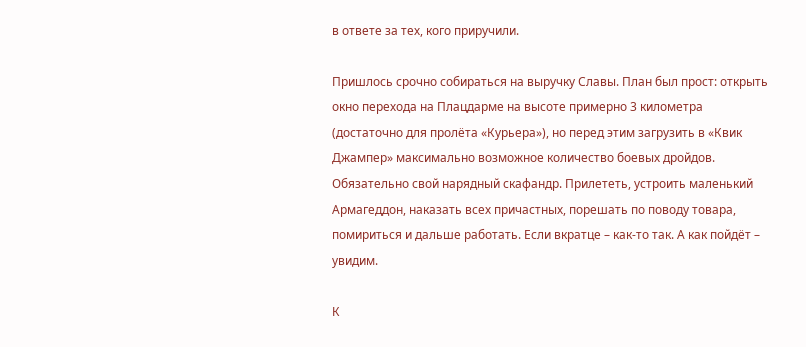в ответе за тех, кого приручили.

Пришлось срочно собираться на выручку Славы. План был прост: открыть окно перехода на Плацдарме на высоте примерно 3 километра (достаточно для пролёта «Курьера»), но перед этим загрузить в «Квик Джампер» максимально возможное количество боевых дройдов. Обязательно свой нарядный скафандр. Прилететь, устроить маленький Армагеддон, наказать всех причастных, порешать по поводу товара, помириться и дальше работать. Если вкратце – как-то так. А как пойдёт – увидим.

К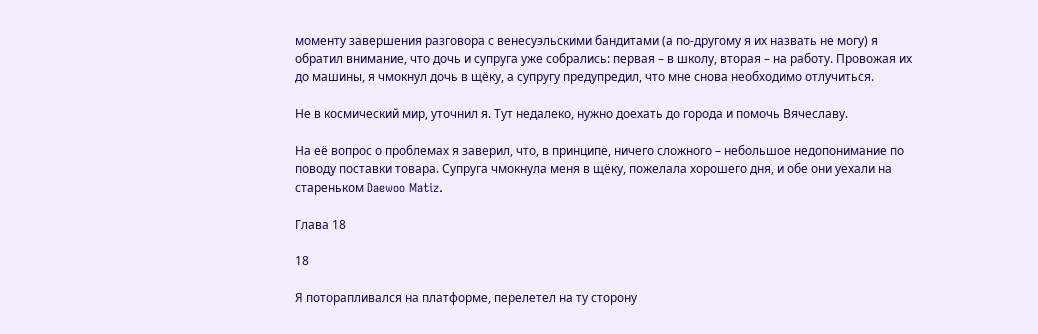моменту завершения разговора с венесуэльскими бандитами (а по-другому я их назвать не могу) я обратил внимание, что дочь и супруга уже собрались: первая – в школу, вторая – на работу. Провожая их до машины, я чмокнул дочь в щёку, а супругу предупредил, что мне снова необходимо отлучиться.

Не в космический мир, уточнил я. Тут недалеко, нужно доехать до города и помочь Вячеславу.

На её вопрос о проблемах я заверил, что, в принципе, ничего сложного – небольшое недопонимание по поводу поставки товара. Супруга чмокнула меня в щёку, пожелала хорошего дня, и обе они уехали на стареньком Daewoo Matiz.

Глава 18

18

Я поторапливался на платформе, перелетел на ту сторону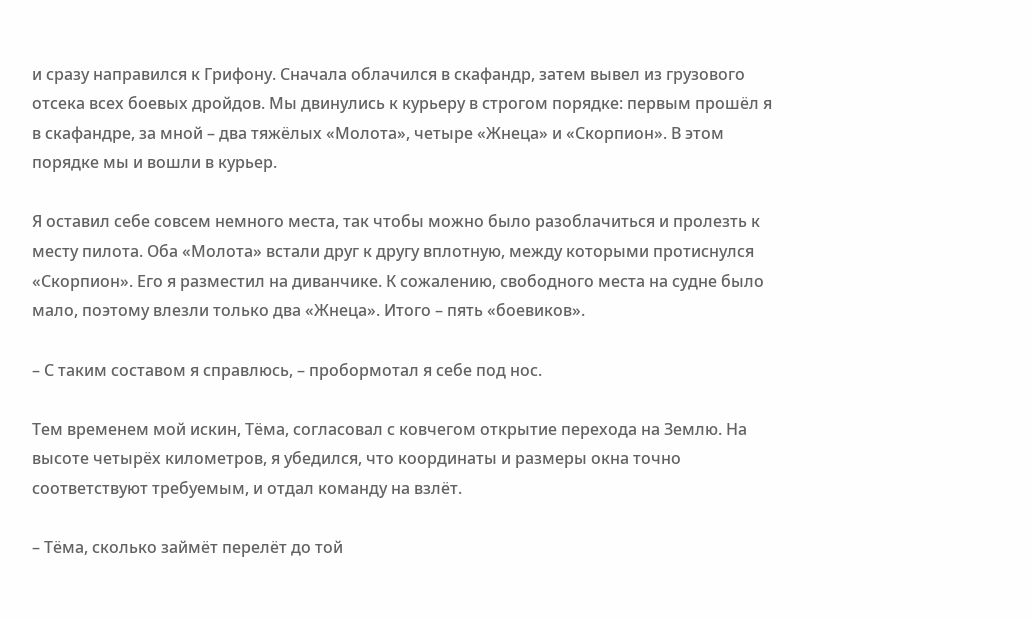и сразу направился к Грифону. Сначала облачился в скафандр, затем вывел из грузового отсека всех боевых дройдов. Мы двинулись к курьеру в строгом порядке: первым прошёл я в скафандре, за мной – два тяжёлых «Молота», четыре «Жнеца» и «Скорпион». В этом порядке мы и вошли в курьер.

Я оставил себе совсем немного места, так чтобы можно было разоблачиться и пролезть к месту пилота. Оба «Молота» встали друг к другу вплотную, между которыми протиснулся «Скорпион». Его я разместил на диванчике. К сожалению, свободного места на судне было мало, поэтому влезли только два «Жнеца». Итого – пять «боевиков».

– С таким составом я справлюсь, – пробормотал я себе под нос.

Тем временем мой искин, Тёма, согласовал с ковчегом открытие перехода на Землю. На высоте четырёх километров, я убедился, что координаты и размеры окна точно соответствуют требуемым, и отдал команду на взлёт.

– Тёма, сколько займёт перелёт до той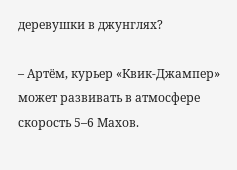деревушки в джунглях?

– Артём, курьер «Квик-Джампер» может развивать в атмосфере скорость 5–6 Махов.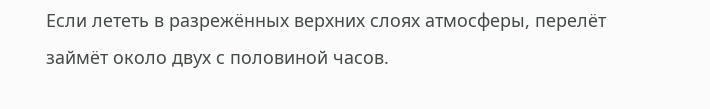Если лететь в разрежённых верхних слоях атмосферы, перелёт займёт около двух с половиной часов.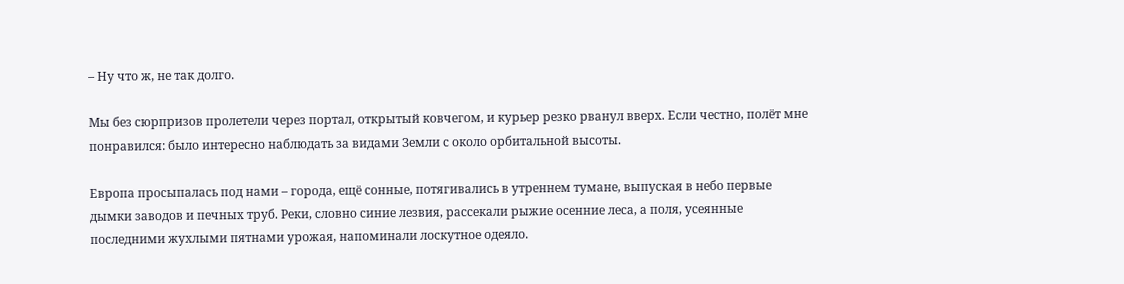– Ну что ж, не так долго.

Мы без сюрпризов пролетели через портал, открытый ковчегом, и курьер резко рванул вверх. Если честно, полёт мне понравился: было интересно наблюдать за видами Земли с около орбитальной высоты.

Европа просыпалась под нами – города, ещё сонные, потягивались в утреннем тумане, выпуская в небо первые дымки заводов и печных труб. Реки, словно синие лезвия, рассекали рыжие осенние леса, а поля, усеянные последними жухлыми пятнами урожая, напоминали лоскутное одеяло.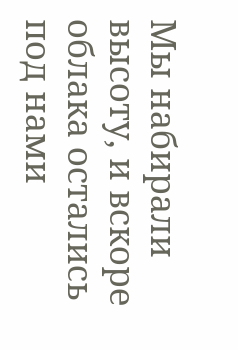Мы набирали высоту, и вскоре облака остались под нами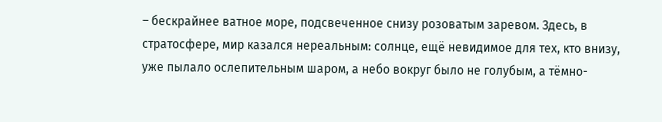– бескрайнее ватное море, подсвеченное снизу розоватым заревом. Здесь, в стратосфере, мир казался нереальным: солнце, ещё невидимое для тех, кто внизу, уже пылало ослепительным шаром, а небо вокруг было не голубым, а тёмно-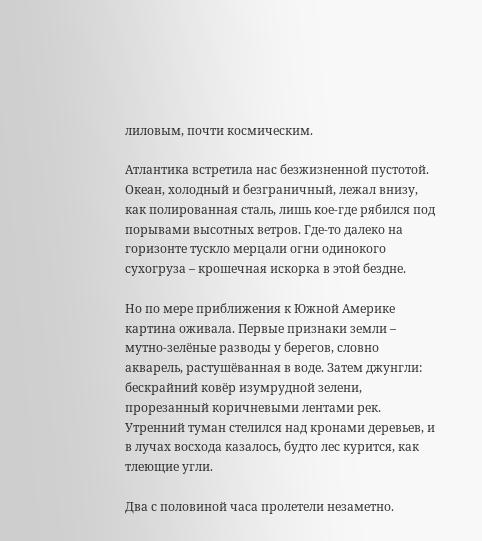лиловым, почти космическим.

Атлантика встретила нас безжизненной пустотой. Океан, холодный и безграничный, лежал внизу, как полированная сталь, лишь кое-где рябился под порывами высотных ветров. Где-то далеко на горизонте тускло мерцали огни одинокого сухогруза – крошечная искорка в этой бездне.

Но по мере приближения к Южной Америке картина оживала. Первые признаки земли – мутно-зелёные разводы у берегов, словно акварель, растушёванная в воде. Затем джунгли: бескрайний ковёр изумрудной зелени, прорезанный коричневыми лентами рек. Утренний туман стелился над кронами деревьев, и в лучах восхода казалось, будто лес курится, как тлеющие угли.

Два с половиной часа пролетели незаметно.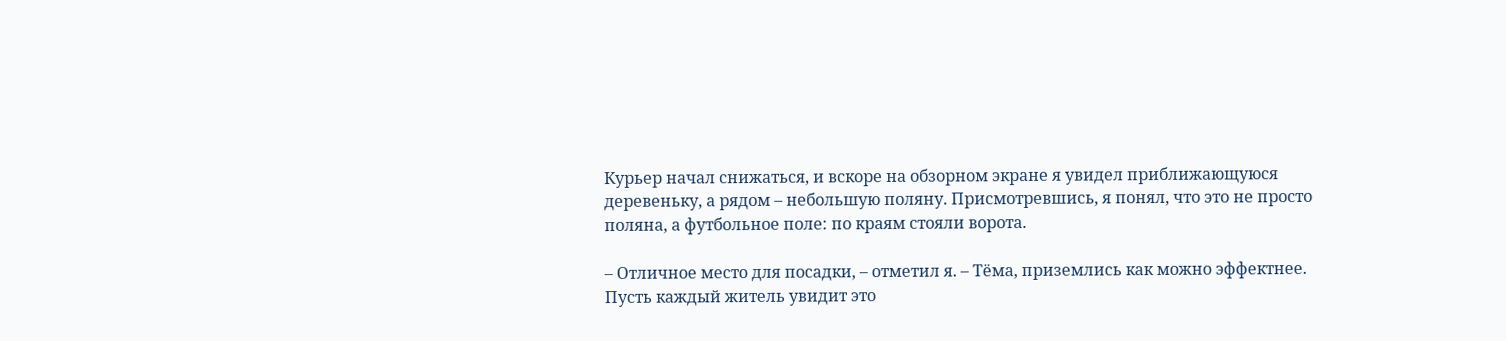Курьер начал снижаться, и вскоре на обзорном экране я увидел приближающуюся деревеньку, а рядом – небольшую поляну. Присмотревшись, я понял, что это не просто поляна, а футбольное поле: по краям стояли ворота.

– Отличное место для посадки, – отметил я. – Тёма, приземлись как можно эффектнее. Пусть каждый житель увидит это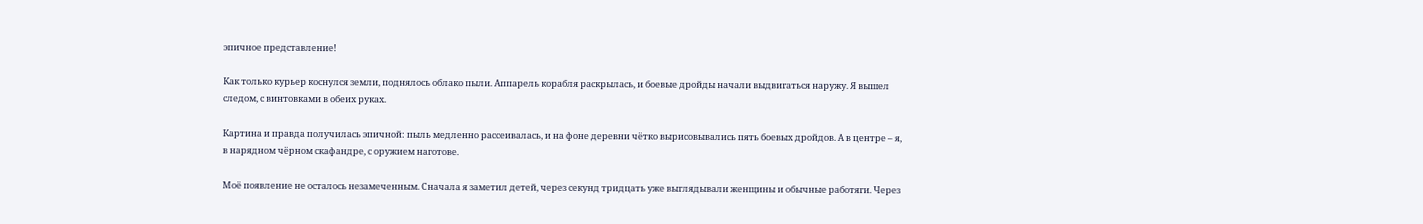эпичное представление!

Как только курьер коснулся земли, поднялось облако пыли. Аппарель корабля раскрылась, и боевые дройды начали выдвигаться наружу. Я вышел следом, с винтовками в обеих руках.

Картина и правда получилась эпичной: пыль медленно рассеивалась, и на фоне деревни чётко вырисовывались пять боевых дройдов. А в центре – я, в нарядном чёрном скафандре, с оружием наготове.

Моё появление не осталось незамеченным. Сначала я заметил детей, через секунд тридцать уже выглядывали женщины и обычные работяги. Через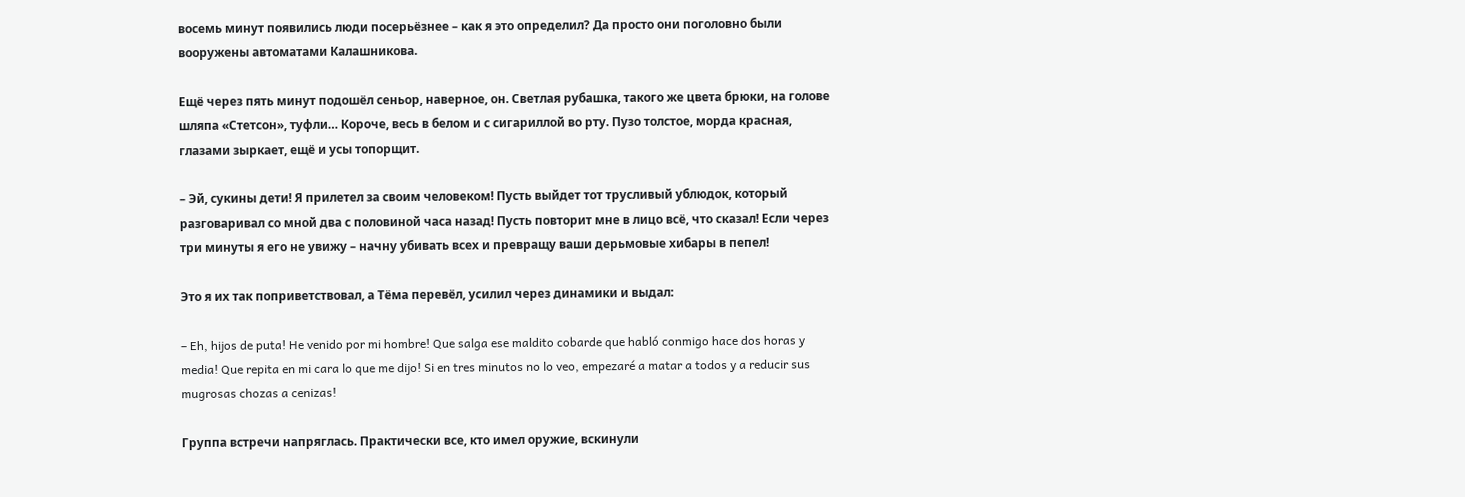восемь минут появились люди посерьёзнее – как я это определил? Да просто они поголовно были вооружены автоматами Калашникова.

Ещё через пять минут подошёл сеньор, наверное, он. Светлая рубашка, такого же цвета брюки, на голове шляпа «Стетсон», туфли… Короче, весь в белом и с сигариллой во рту. Пузо толстое, морда красная, глазами зыркает, ещё и усы топорщит.

– Эй, сукины дети! Я прилетел за своим человеком! Пусть выйдет тот трусливый ублюдок, который разговаривал со мной два с половиной часа назад! Пусть повторит мне в лицо всё, что сказал! Если через три минуты я его не увижу – начну убивать всех и превращу ваши дерьмовые хибары в пепел!

Это я их так поприветствовал, а Тёма перевёл, усилил через динамики и выдал:

– Eh, hijos de puta! He venido por mi hombre! Que salga ese maldito cobarde que habló conmigo hace dos horas y media! Que repita en mi cara lo que me dijo! Si en tres minutos no lo veo, empezaré a matar a todos y a reducir sus mugrosas chozas a cenizas!

Группа встречи напряглась. Практически все, кто имел оружие, вскинули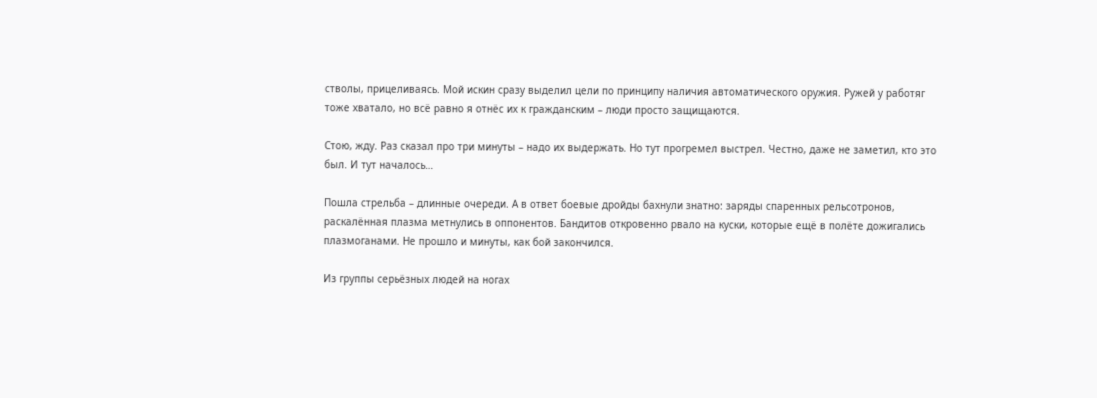стволы, прицеливаясь. Мой искин сразу выделил цели по принципу наличия автоматического оружия. Ружей у работяг тоже хватало, но всё равно я отнёс их к гражданским – люди просто защищаются.

Стою, жду. Раз сказал про три минуты – надо их выдержать. Но тут прогремел выстрел. Честно, даже не заметил, кто это был. И тут началось…

Пошла стрельба – длинные очереди. А в ответ боевые дройды бахнули знатно: заряды спаренных рельсотронов, раскалённая плазма метнулись в оппонентов. Бандитов откровенно рвало на куски, которые ещё в полёте дожигались плазмоганами. Не прошло и минуты, как бой закончился.

Из группы серьёзных людей на ногах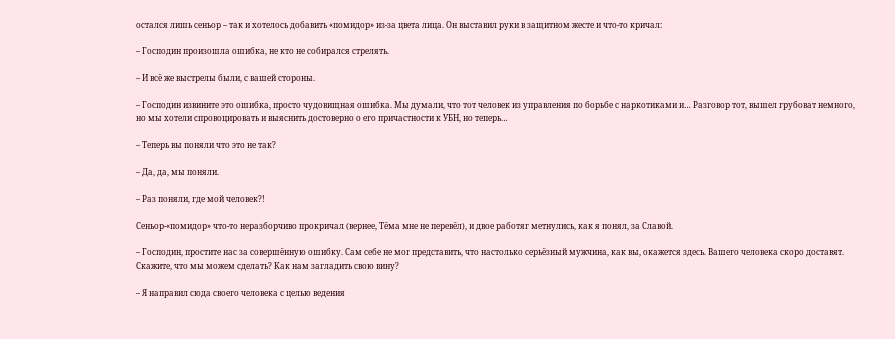остался лишь сеньор – так и хотелось добавить «помидор» из-за цвета лица. Он выставил руки в защитном жесте и что-то кричал:

– Господин произошла ошибка, не кто не собирался стрелять.

– И всё же выстрелы были, с вашей стороны.

– Господин извините это ошибка, просто чудовищная ошибка. Мы думали, что тот человек из управления по борьбе с наркотиками и… Разговор тот, вышел грубоват немного, но мы хотели спровоцировать и выяснить достоверно о его причастности к УБН, но теперь…

– Теперь вы поняли что это не так?

– Да, да, мы поняли.

– Раз поняли, где мой человек?!

Сеньор-«помидор» что-то неразборчиво прокричал (вернее, Тёма мне не перевёл), и двое работяг метнулись, как я понял, за Славой.

– Господин, простите нас за совершённую ошибку. Сам себе не мог представить, что настолько серьёзный мужчина, как вы, окажется здесь. Вашего человека скоро доставят. Скажите, что мы можем сделать? Как нам загладить свою вину?

– Я направил сюда своего человека с целью ведения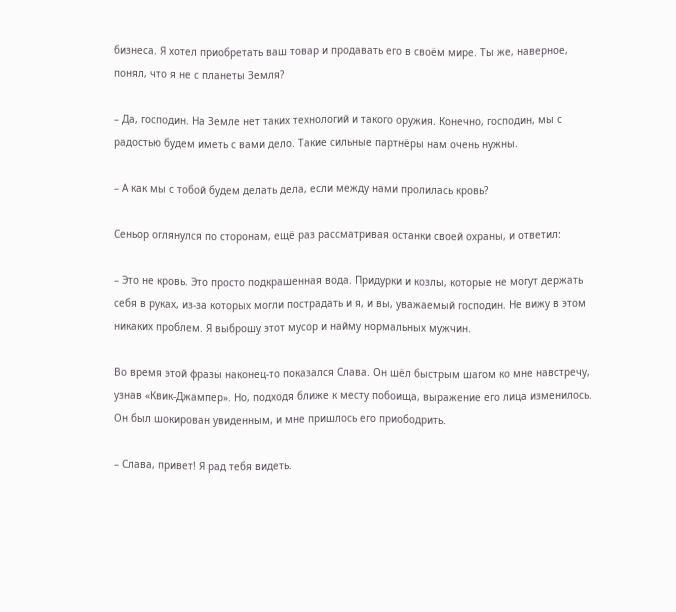бизнеса. Я хотел приобретать ваш товар и продавать его в своём мире. Ты же, наверное, понял, что я не с планеты Земля?

– Да, господин. На Земле нет таких технологий и такого оружия. Конечно, господин, мы с радостью будем иметь с вами дело. Такие сильные партнёры нам очень нужны.

– А как мы с тобой будем делать дела, если между нами пролилась кровь?

Сеньор оглянулся по сторонам, ещё раз рассматривая останки своей охраны, и ответил:

– Это не кровь. Это просто подкрашенная вода. Придурки и козлы, которые не могут держать себя в руках, из-за которых могли пострадать и я, и вы, уважаемый господин. Не вижу в этом никаких проблем. Я выброшу этот мусор и найму нормальных мужчин.

Во время этой фразы наконец-то показался Слава. Он шёл быстрым шагом ко мне навстречу, узнав «Квик-Джампер». Но, подходя ближе к месту побоища, выражение его лица изменилось. Он был шокирован увиденным, и мне пришлось его приободрить.

– Слава, привет! Я рад тебя видеть.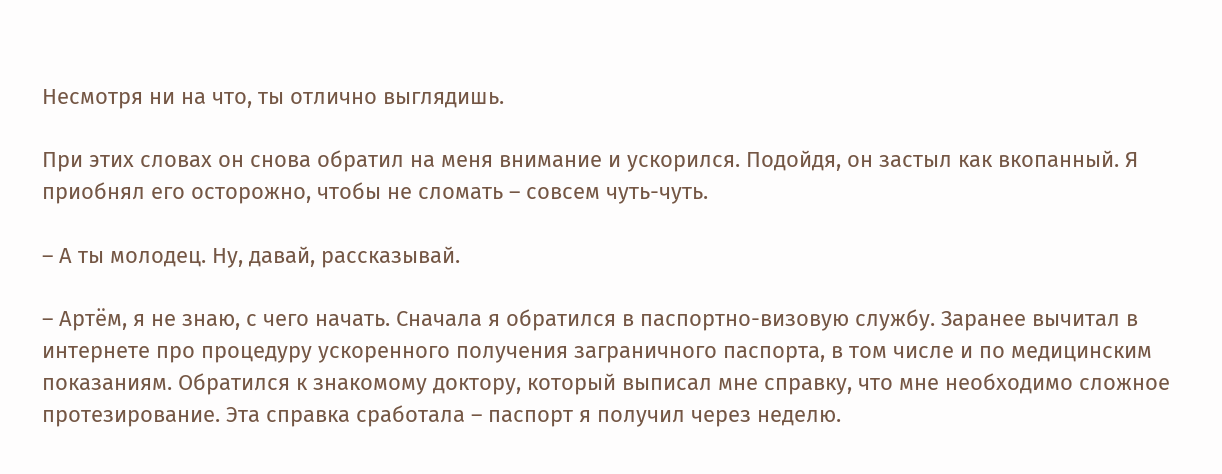Несмотря ни на что, ты отлично выглядишь.

При этих словах он снова обратил на меня внимание и ускорился. Подойдя, он застыл как вкопанный. Я приобнял его осторожно, чтобы не сломать – совсем чуть-чуть.

– А ты молодец. Ну, давай, рассказывай.

– Артём, я не знаю, с чего начать. Сначала я обратился в паспортно-визовую службу. Заранее вычитал в интернете про процедуру ускоренного получения заграничного паспорта, в том числе и по медицинским показаниям. Обратился к знакомому доктору, который выписал мне справку, что мне необходимо сложное протезирование. Эта справка сработала – паспорт я получил через неделю.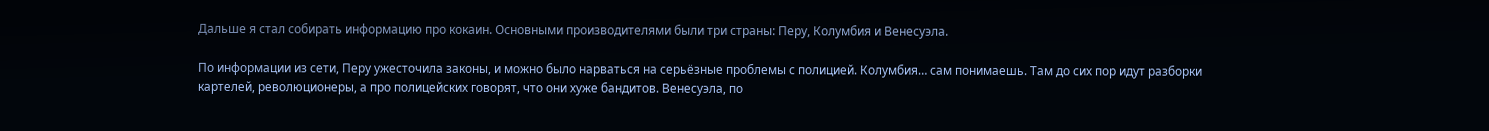Дальше я стал собирать информацию про кокаин. Основными производителями были три страны: Перу, Колумбия и Венесуэла.

По информации из сети, Перу ужесточила законы, и можно было нарваться на серьёзные проблемы с полицией. Колумбия… сам понимаешь. Там до сих пор идут разборки картелей, революционеры, а про полицейских говорят, что они хуже бандитов. Венесуэла, по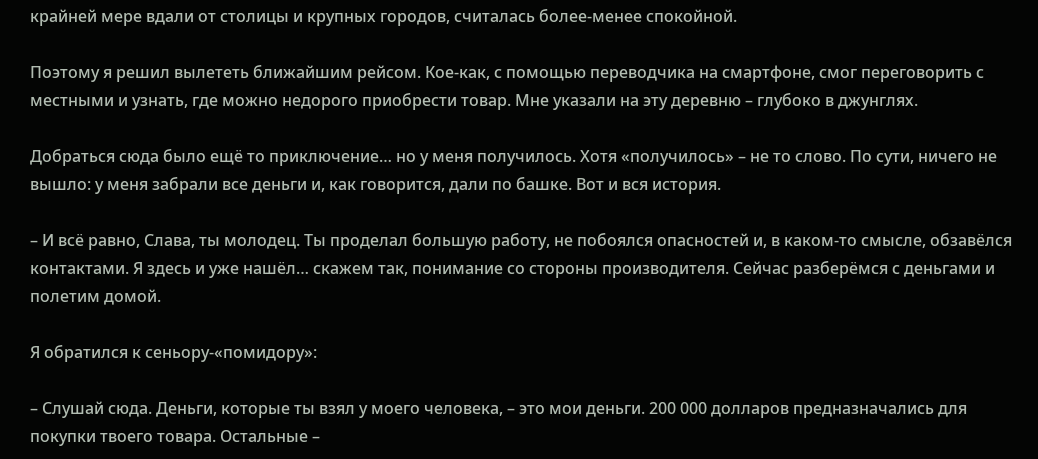крайней мере вдали от столицы и крупных городов, считалась более-менее спокойной.

Поэтому я решил вылететь ближайшим рейсом. Кое-как, с помощью переводчика на смартфоне, смог переговорить с местными и узнать, где можно недорого приобрести товар. Мне указали на эту деревню – глубоко в джунглях.

Добраться сюда было ещё то приключение… но у меня получилось. Хотя «получилось» – не то слово. По сути, ничего не вышло: у меня забрали все деньги и, как говорится, дали по башке. Вот и вся история.

– И всё равно, Слава, ты молодец. Ты проделал большую работу, не побоялся опасностей и, в каком-то смысле, обзавёлся контактами. Я здесь и уже нашёл… скажем так, понимание со стороны производителя. Сейчас разберёмся с деньгами и полетим домой.

Я обратился к сеньору-«помидору»:

– Слушай сюда. Деньги, которые ты взял у моего человека, – это мои деньги. 200 000 долларов предназначались для покупки твоего товара. Остальные –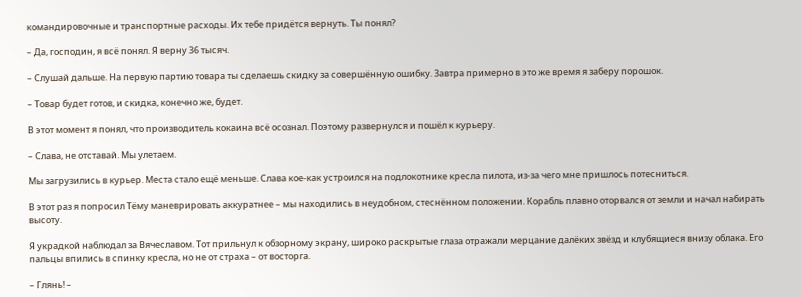командировочные и транспортные расходы. Их тебе придётся вернуть. Ты понял?

– Да, господин, я всё понял. Я верну 36 тысяч.

– Слушай дальше. На первую партию товара ты сделаешь скидку за совершённую ошибку. Завтра примерно в это же время я заберу порошок.

– Товар будет готов, и скидка, конечно же, будет.

В этот момент я понял, что производитель кокаина всё осознал. Поэтому развернулся и пошёл к курьеру.

– Слава, не отставай. Мы улетаем.

Мы загрузились в курьер. Места стало ещё меньше. Слава кое-как устроился на подлокотнике кресла пилота, из-за чего мне пришлось потесниться.

В этот раз я попросил Тёму маневрировать аккуратнее – мы находились в неудобном, стеснённом положении. Корабль плавно оторвался от земли и начал набирать высоту.

Я украдкой наблюдал за Вячеславом. Тот прильнул к обзорному экрану, широко раскрытые глаза отражали мерцание далёких звёзд и клубящиеся внизу облака. Его пальцы впились в спинку кресла, но не от страха – от восторга.

– Глянь! –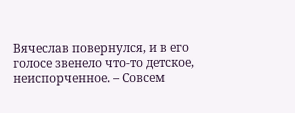Вячеслав повернулся, и в его голосе звенело что-то детское, неиспорченное. – Совсем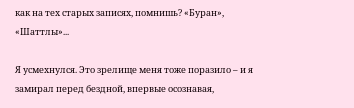как на тех старых записях, помнишь? «Буран», «Шаттлы»...

Я усмехнулся. Это зрелище меня тоже поразило – и я замирал перед бездной, впервые осознавая,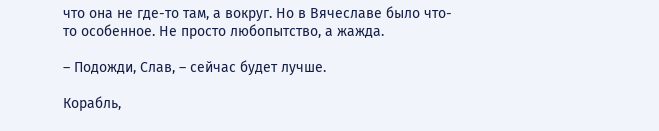что она не где-то там, а вокруг. Но в Вячеславе было что-то особенное. Не просто любопытство, а жажда.

– Подожди, Слав, – сейчас будет лучше.

Корабль,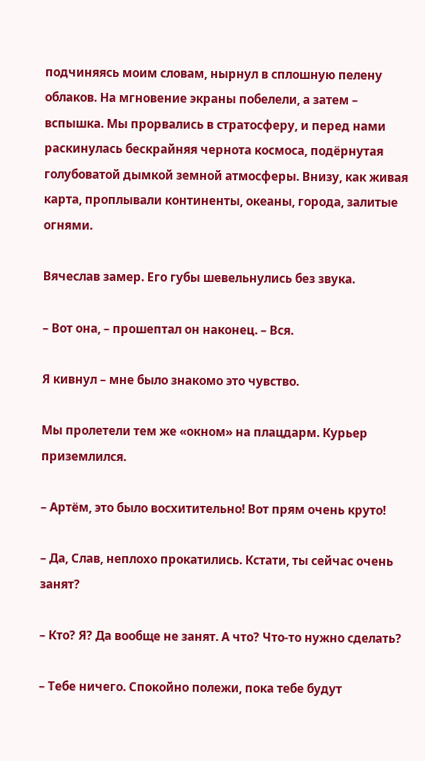подчиняясь моим словам, нырнул в сплошную пелену облаков. На мгновение экраны побелели, а затем – вспышка. Мы прорвались в стратосферу, и перед нами раскинулась бескрайняя чернота космоса, подёрнутая голубоватой дымкой земной атмосферы. Внизу, как живая карта, проплывали континенты, океаны, города, залитые огнями.

Вячеслав замер. Его губы шевельнулись без звука.

– Вот она, – прошептал он наконец. – Вся.

Я кивнул – мне было знакомо это чувство.

Мы пролетели тем же «окном» на плацдарм. Курьер приземлился.

– Артём, это было восхитительно! Вот прям очень круто!

– Да, Слав, неплохо прокатились. Кстати, ты сейчас очень занят?

– Кто? Я? Да вообще не занят. А что? Что-то нужно сделать?

– Тебе ничего. Спокойно полежи, пока тебе будут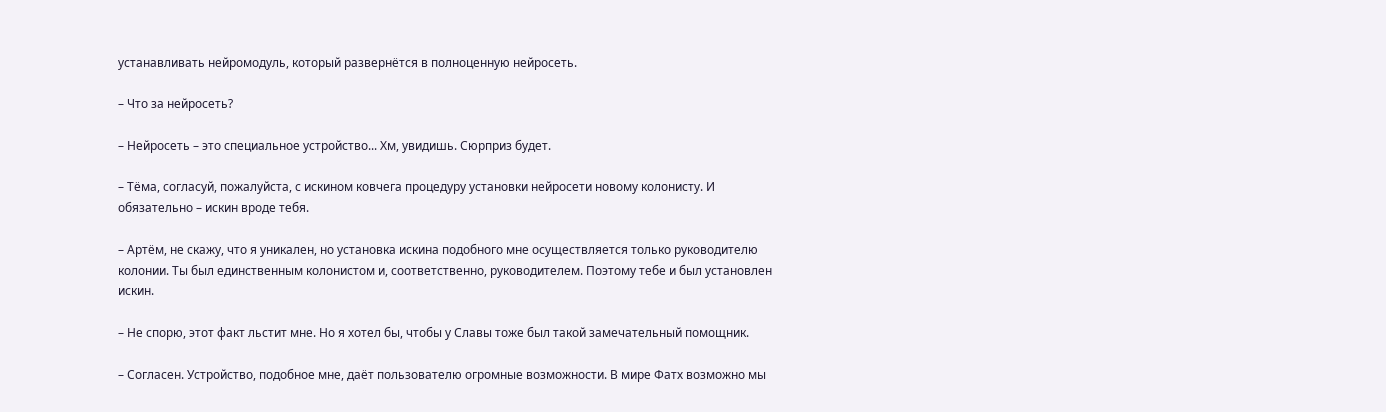устанавливать нейромодуль, который развернётся в полноценную нейросеть.

– Что за нейросеть?

– Нейросеть – это специальное устройство... Хм, увидишь. Сюрприз будет.

– Тёма, согласуй, пожалуйста, с искином ковчега процедуру установки нейросети новому колонисту. И обязательно – искин вроде тебя.

– Артём, не скажу, что я уникален, но установка искина подобного мне осуществляется только руководителю колонии. Ты был единственным колонистом и, соответственно, руководителем. Поэтому тебе и был установлен искин.

– Не спорю, этот факт льстит мне. Но я хотел бы, чтобы у Славы тоже был такой замечательный помощник.

– Согласен. Устройство, подобное мне, даёт пользователю огромные возможности. В мире Фатх возможно мы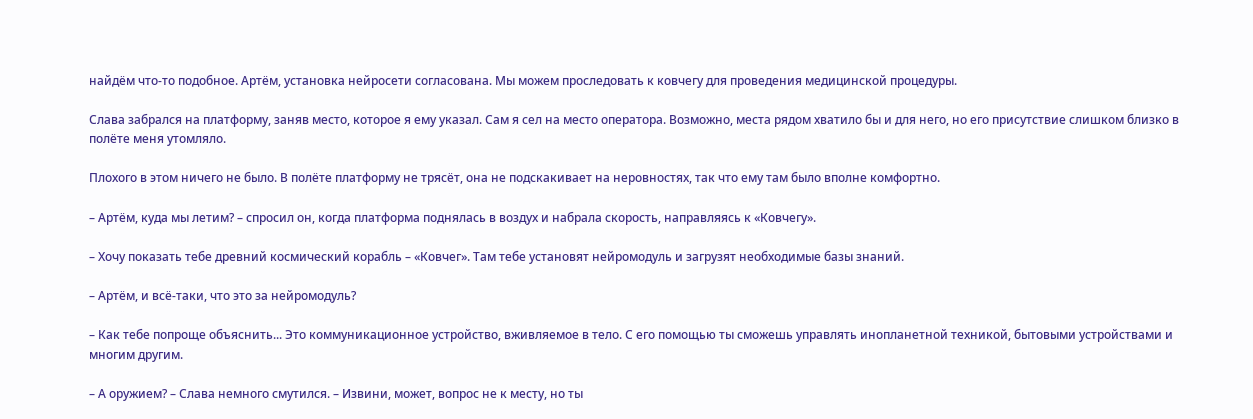найдём что-то подобное. Артём, установка нейросети согласована. Мы можем проследовать к ковчегу для проведения медицинской процедуры.

Слава забрался на платформу, заняв место, которое я ему указал. Сам я сел на место оператора. Возможно, места рядом хватило бы и для него, но его присутствие слишком близко в полёте меня утомляло.

Плохого в этом ничего не было. В полёте платформу не трясёт, она не подскакивает на неровностях, так что ему там было вполне комфортно.

– Артём, куда мы летим? – спросил он, когда платформа поднялась в воздух и набрала скорость, направляясь к «Ковчегу».

– Хочу показать тебе древний космический корабль – «Ковчег». Там тебе установят нейромодуль и загрузят необходимые базы знаний.

– Артём, и всё-таки, что это за нейромодуль?

– Как тебе попроще объяснить... Это коммуникационное устройство, вживляемое в тело. С его помощью ты сможешь управлять инопланетной техникой, бытовыми устройствами и многим другим.

– А оружием? – Слава немного смутился. – Извини, может, вопрос не к месту, но ты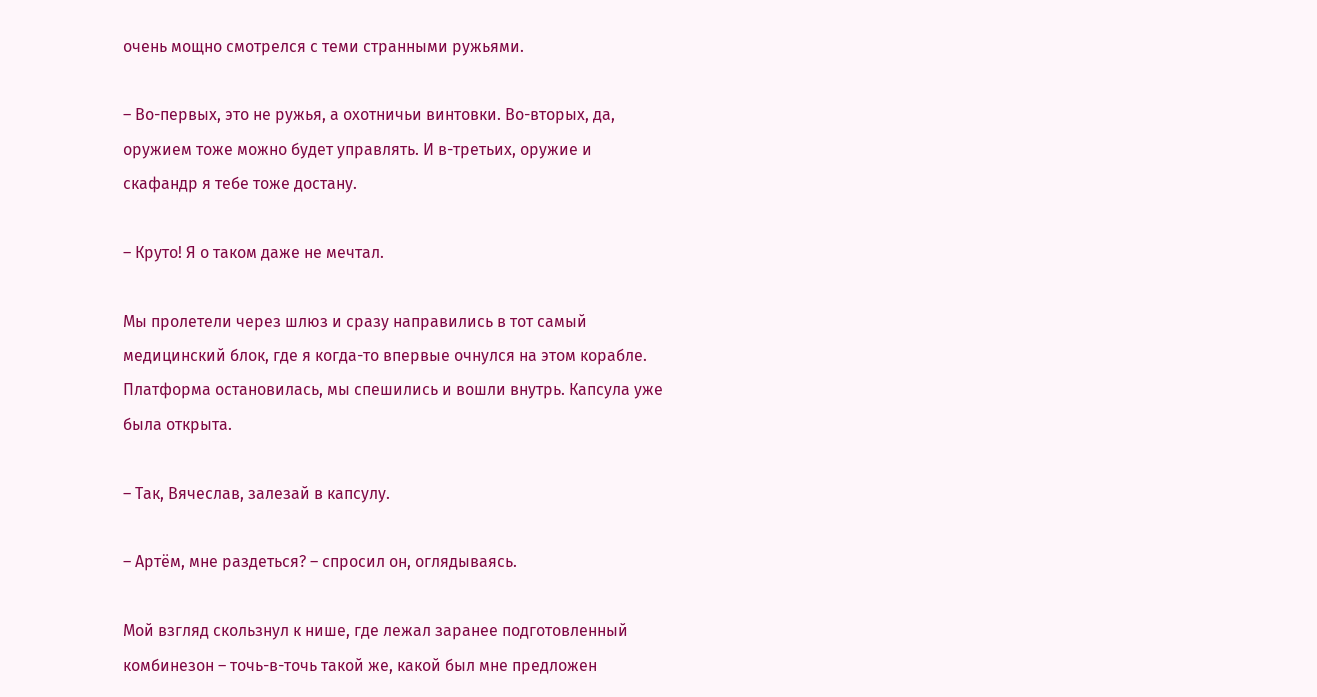очень мощно смотрелся с теми странными ружьями.

– Во-первых, это не ружья, а охотничьи винтовки. Во-вторых, да, оружием тоже можно будет управлять. И в-третьих, оружие и скафандр я тебе тоже достану.

– Круто! Я о таком даже не мечтал.

Мы пролетели через шлюз и сразу направились в тот самый медицинский блок, где я когда-то впервые очнулся на этом корабле. Платформа остановилась, мы спешились и вошли внутрь. Капсула уже была открыта.

– Так, Вячеслав, залезай в капсулу.

– Артём, мне раздеться? – спросил он, оглядываясь.

Мой взгляд скользнул к нише, где лежал заранее подготовленный комбинезон – точь-в-точь такой же, какой был мне предложен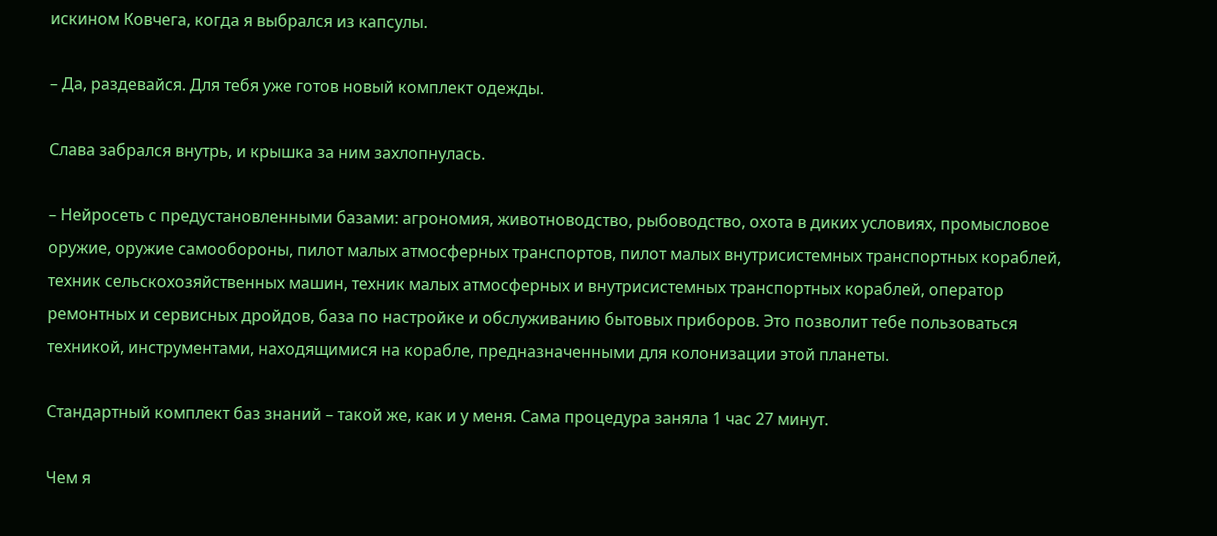искином Ковчега, когда я выбрался из капсулы.

– Да, раздевайся. Для тебя уже готов новый комплект одежды.

Слава забрался внутрь, и крышка за ним захлопнулась.

– Нейросеть с предустановленными базами: агрономия, животноводство, рыбоводство, охота в диких условиях, промысловое оружие, оружие самообороны, пилот малых атмосферных транспортов, пилот малых внутрисистемных транспортных кораблей, техник сельскохозяйственных машин, техник малых атмосферных и внутрисистемных транспортных кораблей, оператор ремонтных и сервисных дройдов, база по настройке и обслуживанию бытовых приборов. Это позволит тебе пользоваться техникой, инструментами, находящимися на корабле, предназначенными для колонизации этой планеты.

Стандартный комплект баз знаний – такой же, как и у меня. Сама процедура заняла 1 час 27 минут.

Чем я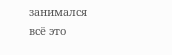занимался всё это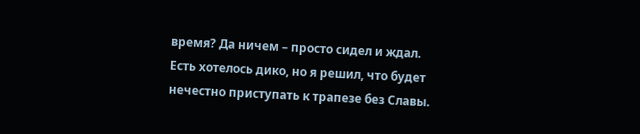время? Да ничем – просто сидел и ждал. Есть хотелось дико, но я решил, что будет нечестно приступать к трапезе без Славы.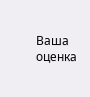Ваша оценка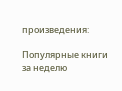произведения:

Популярные книги за неделю